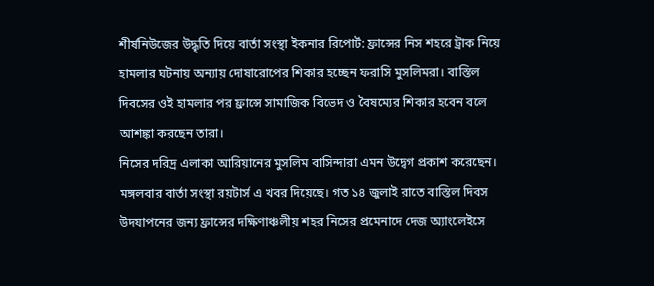শীর্ষনিউজের উদ্ধৃতি দিয়ে বার্তা সংস্থা ইকনার রিপোর্ট: ফ্রান্সের নিস শহরে ট্রাক নিয়ে হামলার ঘটনায় অন্যায় দোষারোপের শিকার হচ্ছেন ফরাসি মুসলিমরা। বাস্তিল দিবসের ওই হামলার পর ফ্রান্সে সামাজিক বিভেদ ও বৈষম্যের শিকার হবেন বলে আশঙ্কা করছেন তারা।
নিসের দরিদ্র এলাকা আরিয়ানের মুসলিম বাসিন্দারা এমন উদ্বেগ প্রকাশ করেছেন।
মঙ্গলবার বার্তা সংস্থা রয়টার্স এ খবর দিয়েছে। গত ১৪ জুলাই রাতে বাস্তিল দিবস উদযাপনের জন্য ফ্রান্সের দক্ষিণাঞ্চলীয় শহর নিসের প্রমেনাদে দেজ অ্যাংলেইসে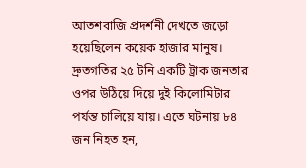আতশবাজি প্রদর্শনী দেখতে জড়ো হয়েছিলেন কয়েক হাজার মানুষ।
দ্রুতগতির ২৫ টনি একটি ট্রাক জনতার ওপর উঠিয়ে দিয়ে দুই কিলোমিটার পর্যন্ত চালিয়ে যায়। এতে ঘটনায় ৮৪ জন নিহত হন,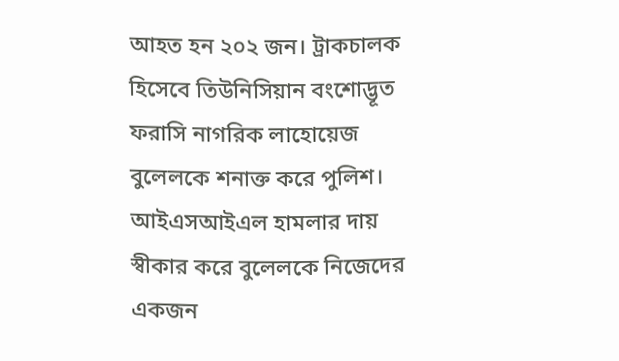আহত হন ২০২ জন। ট্রাকচালক হিসেবে তিউনিসিয়ান বংশোদ্ভূত ফরাসি নাগরিক লাহোয়েজ বুলেলকে শনাক্ত করে পুলিশ।
আইএসআইএল হামলার দায় স্বীকার করে বুলেলকে নিজেদের একজন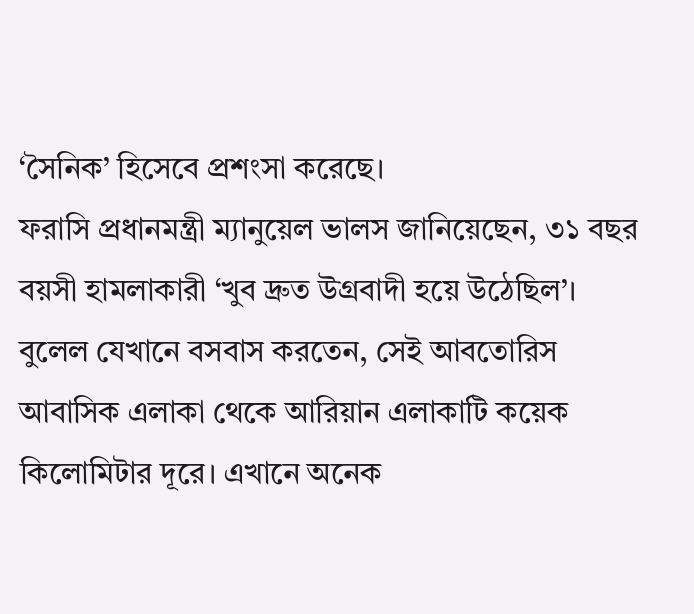‘সৈনিক’ হিসেবে প্রশংসা করেছে।
ফরাসি প্রধানমন্ত্রী ম্যানুয়েল ভালস জানিয়েছেন, ৩১ বছর বয়সী হামলাকারী ‘খুব দ্রুত উগ্রবাদী হয়ে উঠেছিল’।
বুলেল যেখানে বসবাস করতেন, সেই আবতোরিস আবাসিক এলাকা থেকে আরিয়ান এলাকাটি কয়েক কিলোমিটার দূরে। এখানে অনেক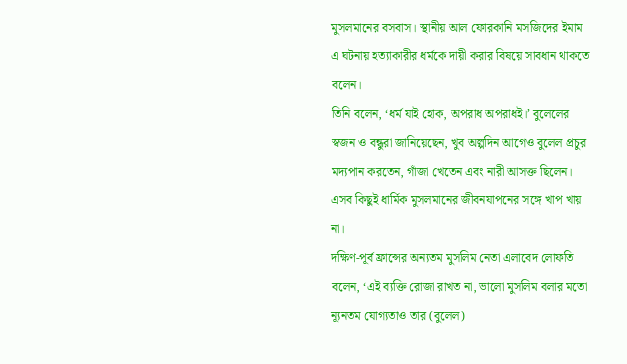মুসলমানের বসবাস। স্থানীয় আল ফোরকানি মসজিদের ইমাম এ ঘটনায় হত্যাকারীর ধর্মকে দায়ী করার বিষয়ে সাবধান থাকতে বলেন।
তিনি বলেন, ‘ধর্ম যাই হোক, অপরাধ অপরাধই।’ বুলেলের স্বজন ও বন্ধুরা জানিয়েছেন, খুব অল্পদিন আগেও বুলেল প্রচুর মদ্যপান করতেন, গাঁজা খেতেন এবং নারী আসক্ত ছিলেন। এসব কিছুই ধার্মিক মুসলমানের জীবনযাপনের সঙ্গে খাপ খায় না।
দক্ষিণ-পূর্ব ফ্রান্সের অন্যতম মুসলিম নেতা এলাবেদ লোফতি বলেন, ‘এই ব্যক্তি রোজা রাখত না, ভালো মুসলিম বলার মতো ন্যূনতম যোগ্যতাও তার (বুলেল)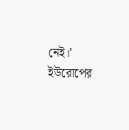নেই।’ ইউরোপের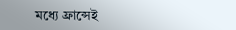মধ্যে ফ্রান্সেই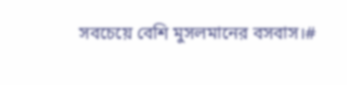সবচেয়ে বেশি মুসলমানের বসবাস।#